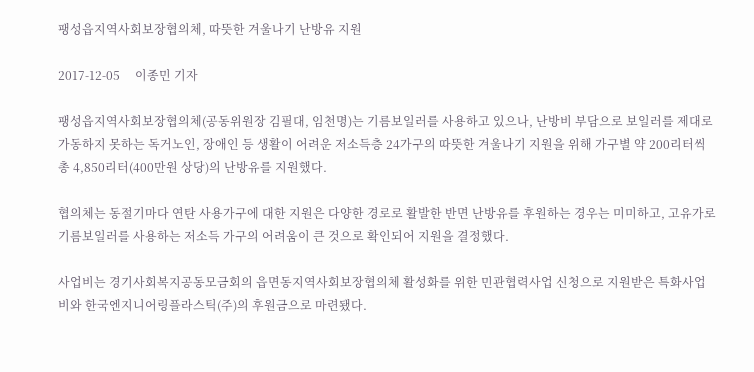팽성읍지역사회보장협의체, 따뜻한 겨울나기 난방유 지원

2017-12-05     이종민 기자

팽성읍지역사회보장협의체(공동위원장 김필대, 임천명)는 기름보일러를 사용하고 있으나, 난방비 부담으로 보일러를 제대로 가동하지 못하는 독거노인, 장애인 등 생활이 어려운 저소득층 24가구의 따뜻한 겨울나기 지원을 위해 가구별 약 200리터씩 총 4,850리터(400만원 상당)의 난방유를 지원했다.

협의체는 동절기마다 연탄 사용가구에 대한 지원은 다양한 경로로 활발한 반면 난방유를 후원하는 경우는 미미하고, 고유가로 기름보일러를 사용하는 저소득 가구의 어려움이 큰 것으로 확인되어 지원을 결정했다.

사업비는 경기사회복지공동모금회의 읍면동지역사회보장협의체 활성화를 위한 민관협력사업 신청으로 지원받은 특화사업비와 한국엔지니어링플라스틱(주)의 후원금으로 마련됐다.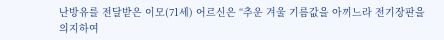난방유를 전달받은 이모(71세) 어르신은 “추운 겨울 기름값을 아끼느라 전기장판을 의지하여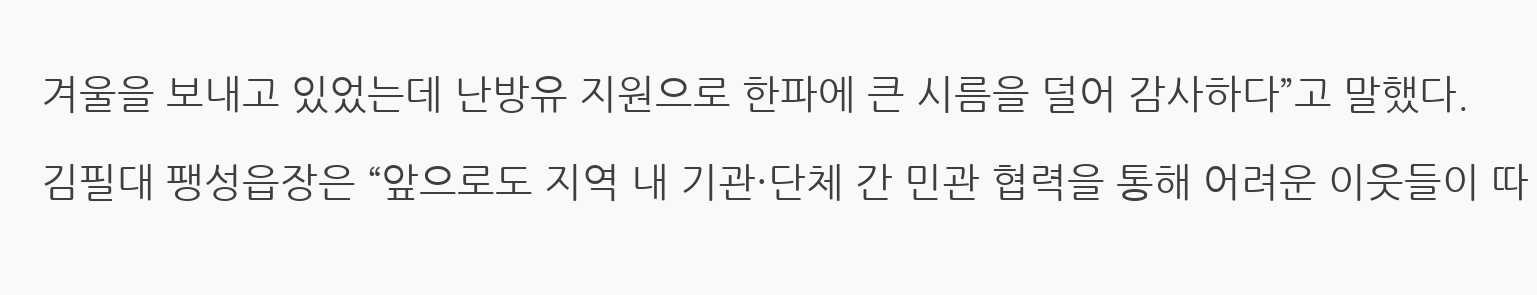겨울을 보내고 있었는데 난방유 지원으로 한파에 큰 시름을 덜어 감사하다”고 말했다.

김필대 팽성읍장은 “앞으로도 지역 내 기관·단체 간 민관 협력을 통해 어려운 이웃들이 따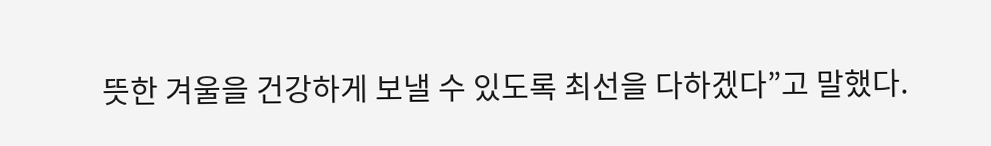뜻한 겨울을 건강하게 보낼 수 있도록 최선을 다하겠다”고 말했다.